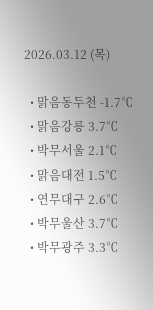2026.03.12 (목)

  • 맑음동두천 -1.7℃
  • 맑음강릉 3.7℃
  • 박무서울 2.1℃
  • 맑음대전 1.5℃
  • 연무대구 2.6℃
  • 박무울산 3.7℃
  • 박무광주 3.3℃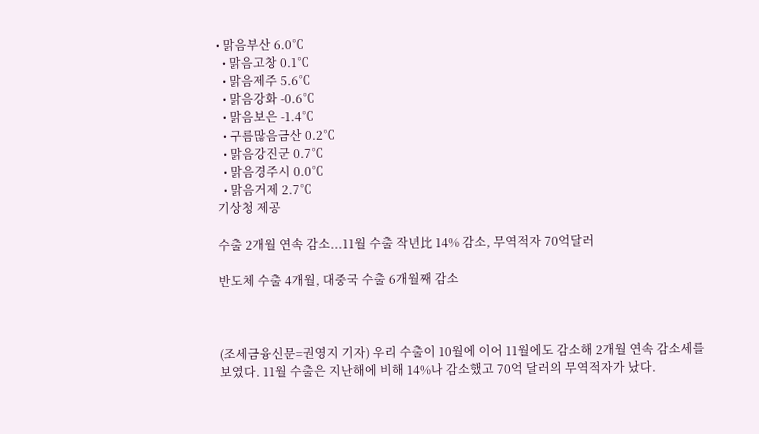• 맑음부산 6.0℃
  • 맑음고창 0.1℃
  • 맑음제주 5.6℃
  • 맑음강화 -0.6℃
  • 맑음보은 -1.4℃
  • 구름많음금산 0.2℃
  • 맑음강진군 0.7℃
  • 맑음경주시 0.0℃
  • 맑음거제 2.7℃
기상청 제공

수출 2개월 연속 감소...11월 수출 작년比 14% 감소, 무역적자 70억달러

반도체 수출 4개월, 대중국 수출 6개월째 감소



(조세금융신문=권영지 기자) 우리 수출이 10월에 이어 11월에도 감소해 2개월 연속 감소세를 보였다. 11월 수출은 지난해에 비해 14%나 감소했고 70억 달러의 무역적자가 났다.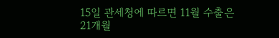15일 관세청에 따르면 11월 수출은 21개월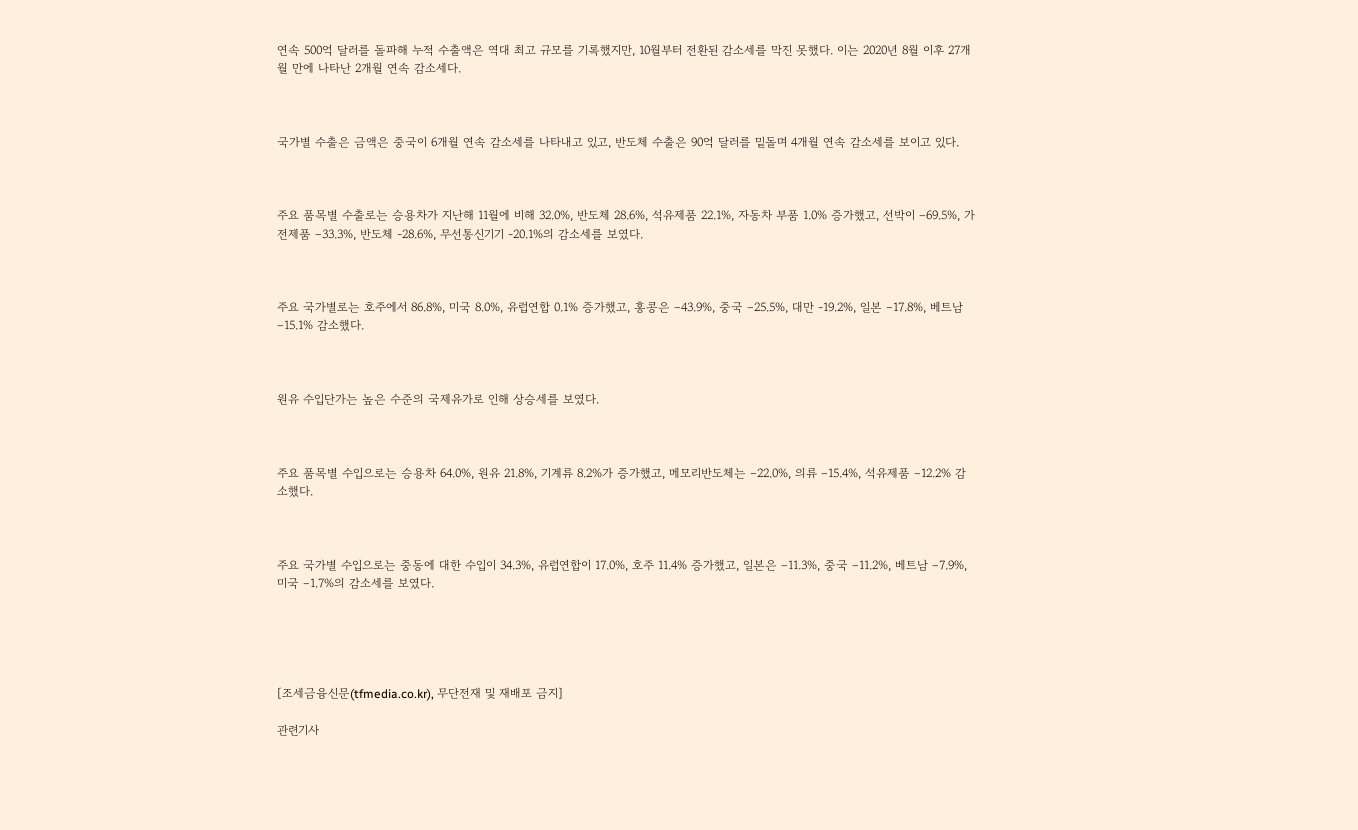연속 500억 달러를 돌파해 누적 수출액은 역대 최고 규모를 기록했지만, 10월부터 전환된 감소세를 막진 못했다. 이는 2020년 8월 이후 27개월 만에 나타난 2개월 연속 감소세다.



국가별 수출은 금액은 중국이 6개월 연속 감소세를 나타내고 있고, 반도체 수출은 90억 달러를 밑돌며 4개월 연속 감소세를 보이고 있다.



주요 품목별 수출로는 승용차가 지난해 11월에 비해 32.0%, 반도체 28.6%, 석유제품 22.1%, 자동차 부품 1.0% 증가했고, 선박이 –69.5%, 가전제품 –33.3%, 반도체 -28.6%, 무선통신기기 -20.1%의 감소세를 보였다.



주요 국가별로는 호주에서 86.8%, 미국 8.0%, 유럽연합 0.1% 증가했고, 홍콩은 –43.9%, 중국 –25.5%, 대만 -19.2%, 일본 –17.8%, 베트남 –15.1% 감소했다.



원유 수입단가는 높은 수준의 국제유가로 인해 상승세를 보였다.



주요 품목별 수입으로는 승용차 64.0%, 원유 21.8%, 기계류 8.2%가 증가했고, 메모리반도체는 –22.0%, 의류 –15.4%, 석유제품 –12.2% 감소했다.



주요 국가별 수입으로는 중동에 대한 수입이 34.3%, 유럽연합이 17.0%, 호주 11.4% 증가했고, 일본은 –11.3%, 중국 –11.2%, 베트남 –7.9%, 미국 –1.7%의 감소세를 보였다.





[조세금융신문(tfmedia.co.kr), 무단전재 및 재배포 금지]

관련기사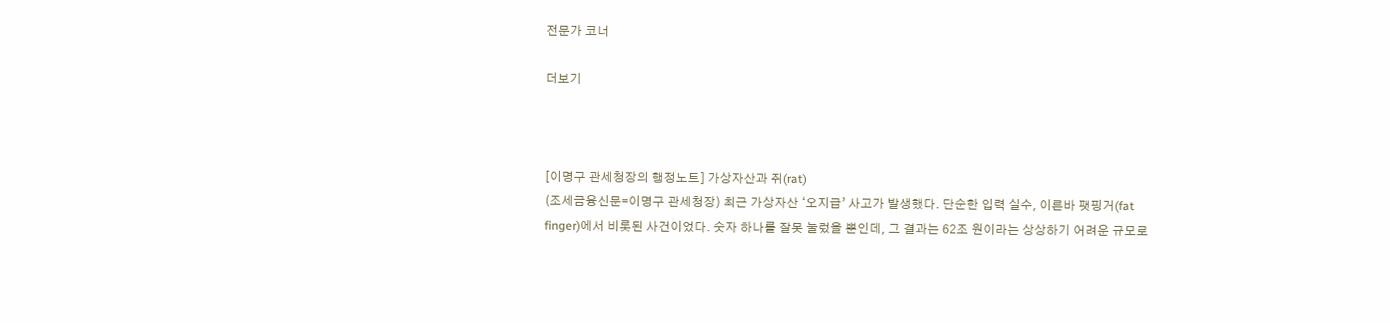전문가 코너

더보기



[이명구 관세청장의 행정노트] 가상자산과 쥐(rat)
(조세금융신문=이명구 관세청장) 최근 가상자산 ‘오지급’ 사고가 발생했다. 단순한 입력 실수, 이른바 팻핑거(fat finger)에서 비롯된 사건이었다. 숫자 하나를 잘못 눌렀을 뿐인데, 그 결과는 62조 원이라는 상상하기 어려운 규모로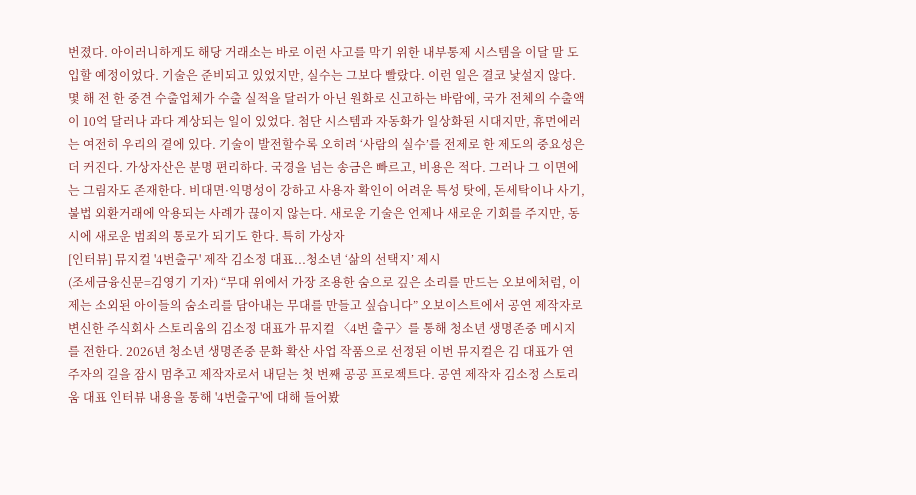번졌다. 아이러니하게도 해당 거래소는 바로 이런 사고를 막기 위한 내부통제 시스템을 이달 말 도입할 예정이었다. 기술은 준비되고 있었지만, 실수는 그보다 빨랐다. 이런 일은 결코 낯설지 않다. 몇 해 전 한 중견 수출업체가 수출 실적을 달러가 아닌 원화로 신고하는 바람에, 국가 전체의 수출액이 10억 달러나 과다 계상되는 일이 있었다. 첨단 시스템과 자동화가 일상화된 시대지만, 휴먼에러는 여전히 우리의 곁에 있다. 기술이 발전할수록 오히려 ‘사람의 실수’를 전제로 한 제도의 중요성은 더 커진다. 가상자산은 분명 편리하다. 국경을 넘는 송금은 빠르고, 비용은 적다. 그러나 그 이면에는 그림자도 존재한다. 비대면·익명성이 강하고 사용자 확인이 어려운 특성 탓에, 돈세탁이나 사기, 불법 외환거래에 악용되는 사례가 끊이지 않는다. 새로운 기술은 언제나 새로운 기회를 주지만, 동시에 새로운 범죄의 통로가 되기도 한다. 특히 가상자
[인터뷰] 뮤지컬 '4번출구' 제작 김소정 대표...청소년 ‘삶의 선택지’ 제시
(조세금융신문=김영기 기자) “무대 위에서 가장 조용한 숨으로 깊은 소리를 만드는 오보에처럼, 이제는 소외된 아이들의 숨소리를 담아내는 무대를 만들고 싶습니다” 오보이스트에서 공연 제작자로 변신한 주식회사 스토리움의 김소정 대표가 뮤지컬 〈4번 출구〉를 통해 청소년 생명존중 메시지를 전한다. 2026년 청소년 생명존중 문화 확산 사업 작품으로 선정된 이번 뮤지컬은 김 대표가 연주자의 길을 잠시 멈추고 제작자로서 내딛는 첫 번째 공공 프로젝트다. 공연 제작자 김소정 스토리움 대표 인터뷰 내용을 통해 '4번출구'에 대해 들어봤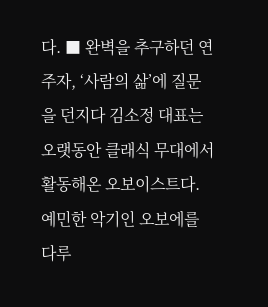다. ■ 완벽을 추구하던 연주자, ‘사람의 삶’에 질문을 던지다 김소정 대표는 오랫동안 클래식 무대에서 활동해온 오보이스트다. 예민한 악기인 오보에를 다루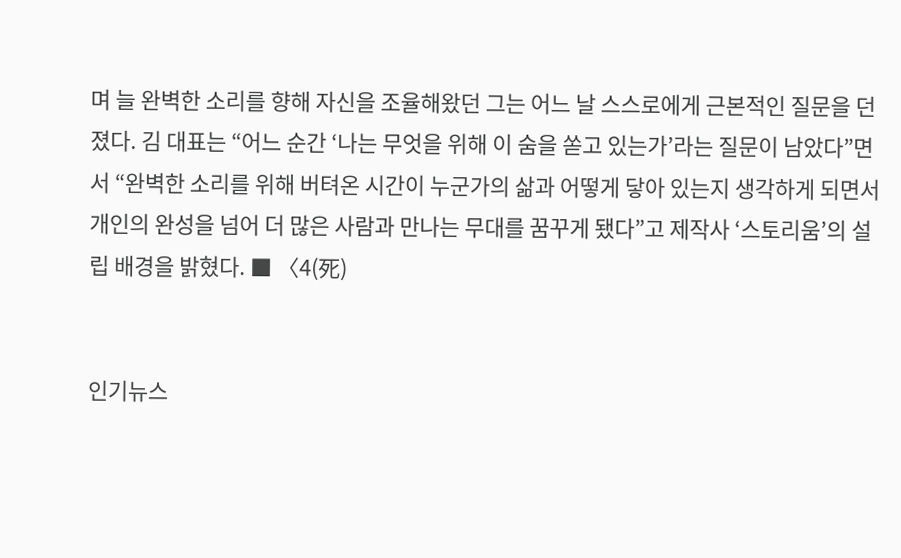며 늘 완벽한 소리를 향해 자신을 조율해왔던 그는 어느 날 스스로에게 근본적인 질문을 던졌다. 김 대표는 “어느 순간 ‘나는 무엇을 위해 이 숨을 쏟고 있는가’라는 질문이 남았다”면서 “완벽한 소리를 위해 버텨온 시간이 누군가의 삶과 어떻게 닿아 있는지 생각하게 되면서 개인의 완성을 넘어 더 많은 사람과 만나는 무대를 꿈꾸게 됐다”고 제작사 ‘스토리움’의 설립 배경을 밝혔다. ■ 〈4(死)


인기뉴스